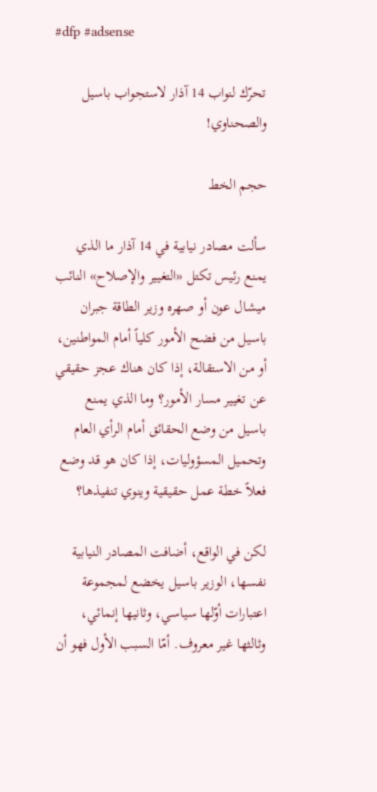#dfp #adsense

تحرّك لنواب 14 آذار لاستجواب باسيل والصحناوي!

حجم الخط

سألت مصادر نيابية في 14 آذار ما الذي يمنع رئيس تكتل «التغيير والإصلاح» النائب ميشال عون أو صهره وزير الطاقة جبران باسيل من فضح الأمور كلياً أمام المواطنين، أو من الاستقالة، إذا كان هناك عجز حقيقي عن تغيير مسار الأمور؟ وما الذي يمنع باسيل من وضع الحقائق أمام الرأي العام وتحميل المسؤوليات، إذا كان هو قد وضع فعلاً خطة عمل حقيقية وينوي تنفيذها؟

لكن في الواقع، أضافت المصادر النيابية نفسها، الوزير باسيل يخضع لمجموعة اعتبارات أوّلها سياسي، وثانيها إنمائي، وثالثها غير معروف. أمّا السبب الأول فهو أن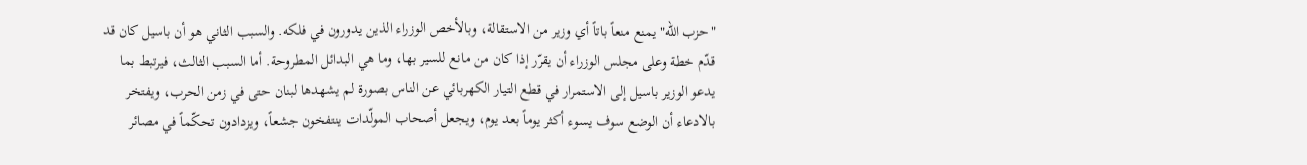"حزب الله" يمنع منعاً باتاً أي وزير من الاستقالة، وبالأخص الوزراء الذين يدورون في فلكه. والسبب الثاني هو أن باسيل كان قد قدّم خطة وعلى مجلس الوزراء أن يقرّر إذا كان من مانع للسير بها، وما هي البدائل المطروحة. أما السبب الثالث، فيرتبط بما يدعو الوزير باسيل إلى الاستمرار في قطع التيار الكهربائي عن الناس بصورة لم يشهدها لبنان حتى في زمن الحرب، ويفتخر بالادعاء أن الوضع سوف يسوء أكثر يوماً بعد يوم، ويجعل أصحاب المولّدات ينتفخون جشعاً، ويزدادون تحكّماً في مصائر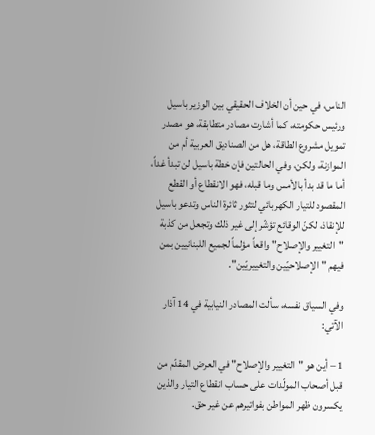الناس، في حين أن الخلاف الحقيقي بين الوزير باسيل ورئيس حكومته، كما أشارت مصادر متطابقة، هو مصدر تمويل مشروع الطاقة، هل من الصناديق العربية أم من الموازنة، ولكن، وفي الحالتين فإن خطة باسيل لن تبدأ غداً، أما ما قد بدأ بالأمس وما قبله، فهو الانقطاع أو القطع المقصود للتيار الكهربائي لتثور ثائرة الناس وتدعو باسيل للإنقاذ، لكنّ الوقائع تؤشّر إلى غير ذلك وتجعل من كذبة "التغيير والإصلاح" واقعاً مؤلماً لجميع اللبنانيين بمن فيهم "الإصلاحيّين والتغييريّين".

وفي السياق نفسه، سألت المصادر النيابية في 14 آذار الآتي:

1 – أين هو "التغيير والإصلاح" في العرض المقدّم من قبل أصحاب المولّدات على حساب انقطاع التيار والذين يكسرون ظهر المواطن بفواتيرهم عن غير حق.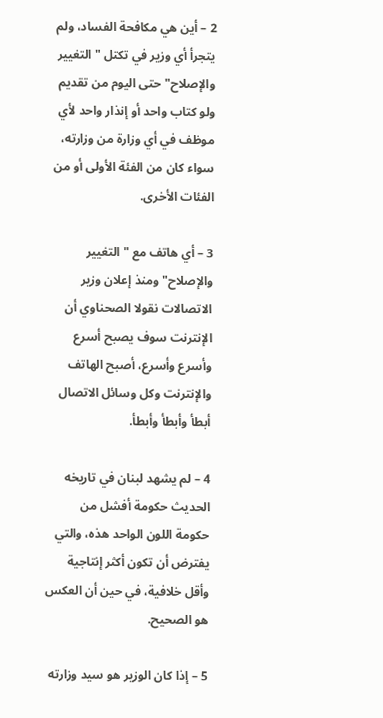2 – أين هي مكافحة الفساد، ولم يتجرأ أي وزير في تكتل "التغيير والإصلاح" حتى اليوم من تقديم ولو كتاب واحد أو إنذار واحد لأي موظف في أي وزارة من وزارته، سواء كان من الفئة الأولى أو من الفئات الأخرى.

3 – أي هاتف مع "التغيير والإصلاح" ومنذ إعلان وزير الاتصالات نقولا الصحناوي أن الإنترنت سوف يصبح أسرع وأسرع وأسرع، أصبح الهاتف والإنترنت وكل وسائل الاتصال أبطأ وأبطأ وأبطأ.

4 – لم يشهد لبنان في تاريخه الحديث حكومة أفشل من حكومة اللون الواحد هذه، والتي يفترض أن تكون أكثر إنتاجية وأقل خلافية، في حين أن العكس هو الصحيح.

5 – إذا كان الوزير هو سيد وزارته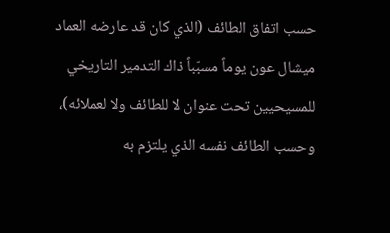حسب اتفاق الطائف (الذي كان قد عارضه العماد ميشال عون يوماً مسبّباً ذاك التدمير التاريخي للمسيحيين تحت عنوان لا للطائف ولا لعملائه)، وحسب الطائف نفسه الذي يلتزم به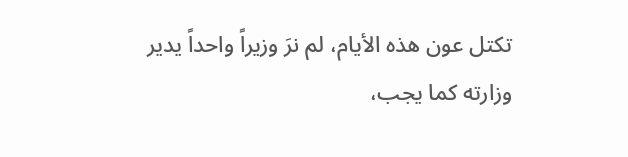تكتل عون هذه الأيام، لم نرَ وزيراً واحداً يدير وزارته كما يجب،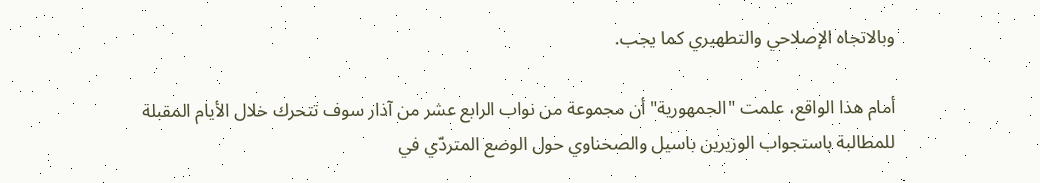وبالاتجاه الإصلاحي والتطهيري كما يجب.

أمام هذا الواقع، علمت "الجمهورية" أن مجموعة من نواب الرابع عشر من آذار سوف تتحرك خلال الأيام المقبلة للمطالبة باستجواب الوزيرين باسيل والصحناوي حول الوضع المتردّي في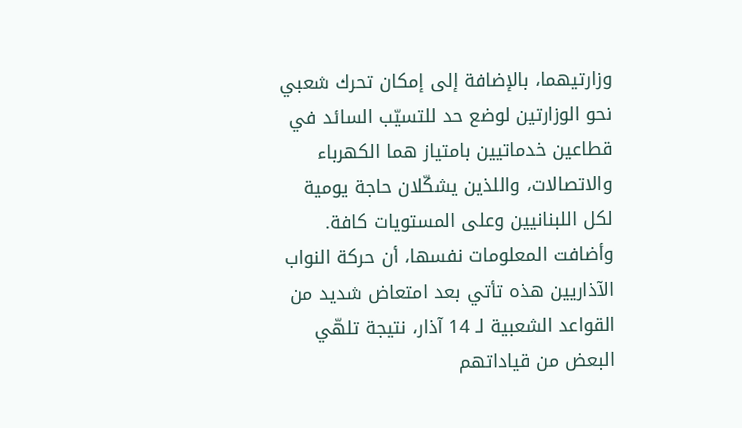وزارتيهما، بالإضافة إلى إمكان تحرك شعبي نحو الوزارتين لوضع حد للتسيّب السائد في قطاعين خدماتيين بامتياز هما الكهرباء والاتصالات، واللذين يشكّلان حاجة يومية لكل اللبنانيين وعلى المستويات كافة. وأضافت المعلومات نفسها، أن حركة النواب الآذاريين هذه تأتي بعد امتعاض شديد من القواعد الشعبية لـ 14 آذار، نتيجة تلهّي البعض من قياداتهم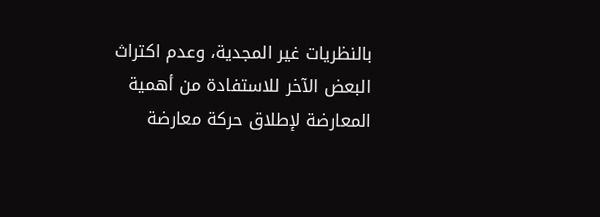بالنظريات غير المجدية، وعدم اكتراث البعض الآخر للاستفادة من أهمية المعارضة لإطلاق حركة معارضة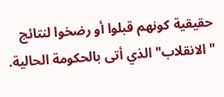حقيقية كونهم قبلوا أو رضخوا لنتائج "الانقلاب" الذي أتى بالحكومة الحالية.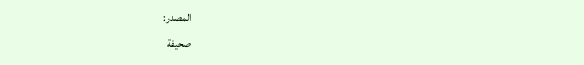المصدر:
صحيفة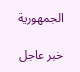الجمهورية

خبر عاجل